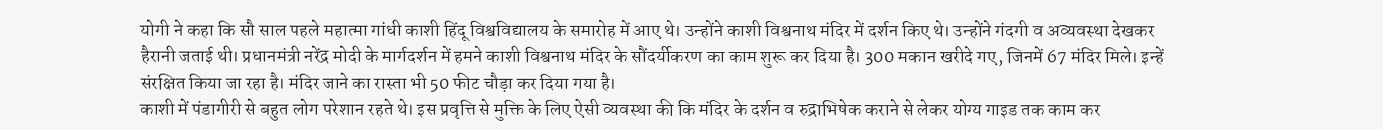योगी ने कहा कि सौ साल पहले महात्मा गांधी काशी हिंदू विश्वविद्यालय के समारोह में आए थे। उन्होंने काशी विश्वनाथ मंदिर में दर्शन किए थे। उन्होंने गंदगी व अव्यवस्था देखकर हैरानी जताई थी। प्रधानमंत्री नरेंद्र मोदी के मार्गदर्शन में हमने काशी विश्वनाथ मंदिर के सौंदर्यीकरण का काम शुरू कर दिया है। 300 मकान खरीदे गए, जिनमें 67 मंदिर मिले। इन्हें संरक्षित किया जा रहा है। मंदिर जाने का रास्ता भी 50 फीट चौड़ा कर दिया गया है।
काशी में पंडागीरी से बहुत लोग परेशान रहते थे। इस प्रवृत्ति से मुक्ति के लिए ऐसी व्यवस्था की कि मंदिर के दर्शन व रुद्राभिषेक कराने से लेकर योग्य गाइड तक काम कर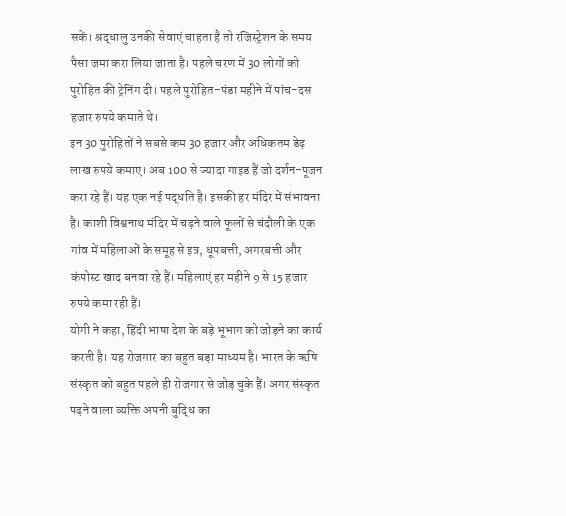सकें। श्रद्धालु उनकी सेवाएं चाहता है तो रजिस्ट्रेशन के समय पैसा जमा करा लिया जाता है। पहले चरण में 30 लोगों को पुरोहित की ट्रेनिंग दी। पहले पुरोहित-पंडा महीने में पांच-दस हजार रुपये कमाते थे।
इन 30 पुरोहितों ने सबसे कम 30 हजार और अधिकतम डेढ़ लाख रुपये कमाए। अब 100 से ज्यादा गाइड हैं जो दर्शन-पूजन करा रहे हैं। यह एक नई पद्धति है। इसकी हर मंदिर में संभावना है। काशी विश्वनाथ मंदिर में चढ़ने वाले फूलों से चंदौली के एक गांव में महिलाओं के समूह से इत्र, धूपबत्ती, अगरबत्ती और कंपोस्ट खाद बनवा रहे हैं। महिलाएं हर महीने 9 से 15 हजार रुपये कमा रही हैं।
योगी ने कहा, हिंदी भाषा देश के बड़े भूभाग को जोड़ने का कार्य करती है। यह रोजगार का बहुत बड़ा माध्यम है। भारत के ऋषि संस्कृत को बहुत पहले ही रोजगार से जोड़ चुके हैं। अगर संस्कृत पढ़ने वाला व्यक्ति अपनी बुद्धि का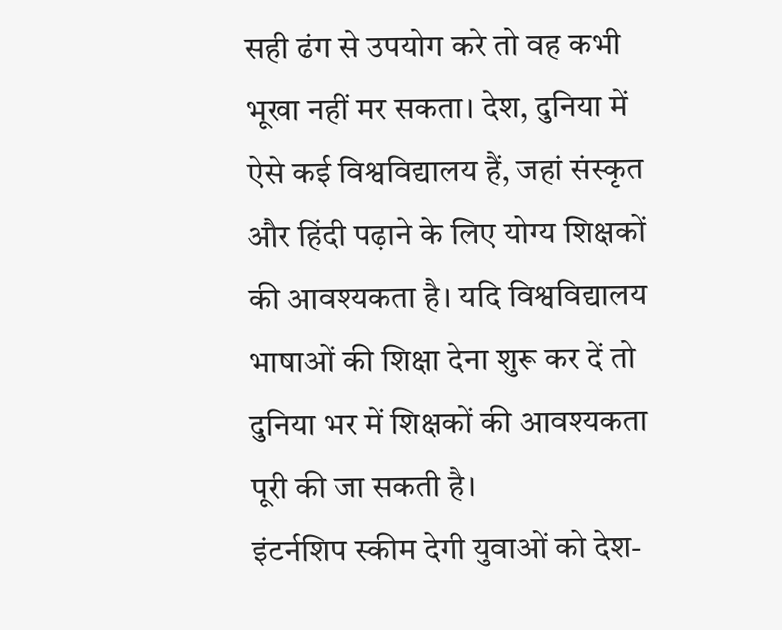सही ढंग से उपयोग करे तो वह कभी भूखा नहीं मर सकता। देश, दुनिया में ऐसे कई विश्वविद्यालय हैं, जहां संस्कृत और हिंदी पढ़ाने के लिए योग्य शिक्षकों की आवश्यकता है। यदि विश्वविद्यालय भाषाओं की शिक्षा देना शुरू कर दें तो दुनिया भर में शिक्षकों की आवश्यकता पूरी की जा सकती है।
इंटर्नशिप स्कीम देगी युवाओं को देश-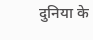दुनिया के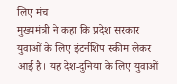लिए मंच
मुख्यमंत्री ने कहा कि प्रदेश सरकार युवाओं के लिए इंटर्नशिप स्कीम लेकर आई है। यह देश-दुनिया के लिए युवाओं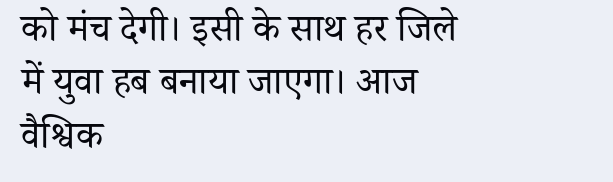को मंच देगी। इसी के साथ हर जिले में युवा हब बनाया जाएगा। आज वैश्विक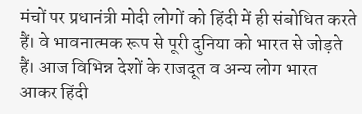मंचों पर प्रधानंत्री मोदी लोगों को हिंदी में ही संबोधित करते हैं। वे भावनात्मक रूप से पूरी दुनिया को भारत से जोड़ते हैं। आज विभिन्न देशों के राजदूत व अन्य लोग भारत आकर हिंदी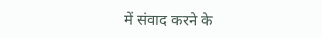में संवाद करने के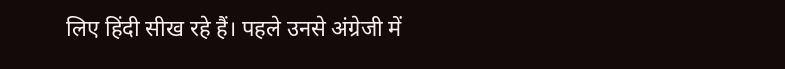लिए हिंदी सीख रहे हैं। पहले उनसे अंग्रेजी में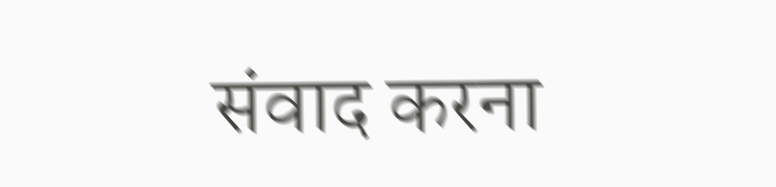संवाद करना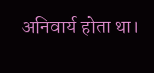अनिवार्य होता था।